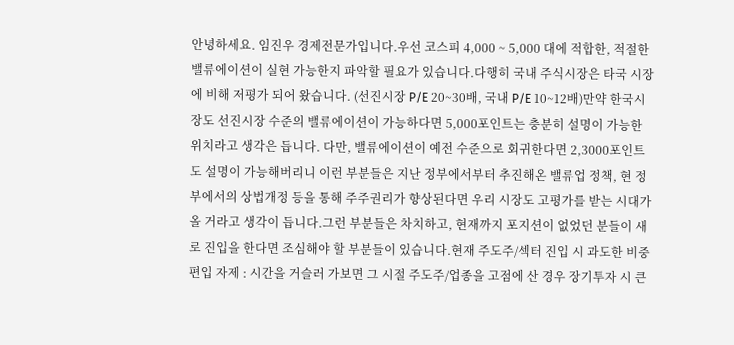안녕하세요. 임진우 경제전문가입니다.우선 코스피 4,000 ~ 5,000 대에 적합한, 적절한 밸류에이션이 실현 가능한지 파악할 필요가 있습니다.다행히 국내 주식시장은 타국 시장에 비해 저평가 되어 왔습니다. (선진시장 P/E 20~30배, 국내 P/E 10~12배)만약 한국시장도 선진시장 수준의 밸류에이션이 가능하다면 5,000포인트는 충분히 설명이 가능한 위치라고 생각은 듭니다. 다만, 밸류에이션이 예전 수준으로 회귀한다면 2,3000포인트도 설명이 가능해버리니 이런 부분들은 지난 정부에서부터 추진해온 밸류업 정책, 현 정부에서의 상법개정 등을 통해 주주권리가 향상된다면 우리 시장도 고평가를 받는 시대가 올 거라고 생각이 듭니다.그런 부분들은 차치하고, 현재까지 포지션이 없었던 분들이 새로 진입을 한다면 조심해야 할 부분들이 있습니다.현재 주도주/섹터 진입 시 과도한 비중편입 자제 : 시간을 거슬러 가보면 그 시절 주도주/업종을 고점에 산 경우 장기투자 시 큰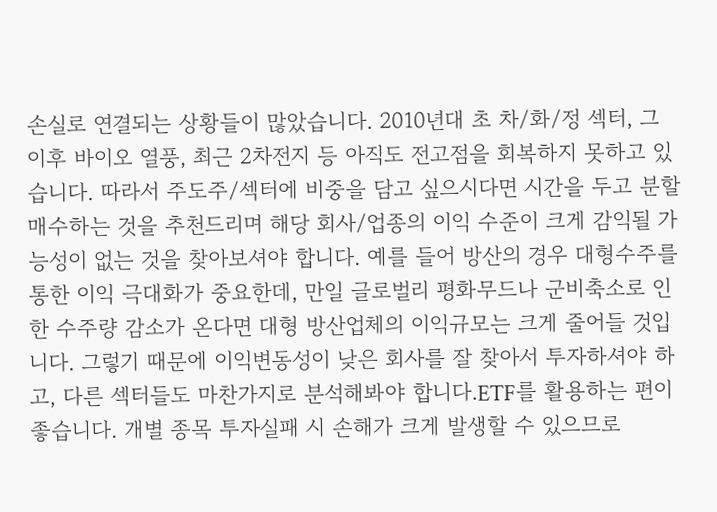손실로 연결되는 상황들이 많았습니다. 2010년대 초 차/화/정 섹터, 그 이후 바이오 열풍, 최근 2차전지 등 아직도 전고점을 회복하지 못하고 있습니다. 따라서 주도주/섹터에 비중을 담고 싶으시다면 시간을 두고 분할매수하는 것을 추천드리며 해당 회사/업종의 이익 수준이 크게 감익될 가능성이 없는 것을 찾아보셔야 합니다. 예를 들어 방산의 경우 대형수주를 통한 이익 극대화가 중요한데, 만일 글로벌리 평화무드나 군비축소로 인한 수주량 감소가 온다면 대형 방산업체의 이익규모는 크게 줄어들 것입니다. 그렇기 때문에 이익변동성이 낮은 회사를 잘 찾아서 투자하셔야 하고, 다른 섹터들도 마찬가지로 분석해봐야 합니다.ETF를 활용하는 편이 좋습니다. 개별 종목 투자실패 시 손해가 크게 발생할 수 있으므로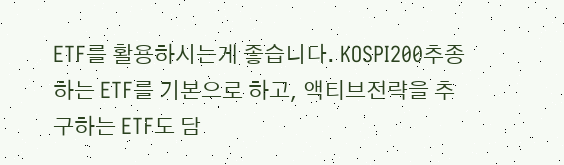ETF를 활용하시는게 좋습니다. KOSPI200추종하는 ETF를 기본으로 하고, 액티브전략을 추구하는 ETF도 담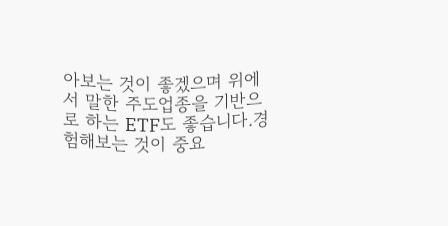아보는 것이 좋겠으며 위에서 말한 주도업종을 기반으로 하는 ETF도 좋습니다.경험해보는 것이 중요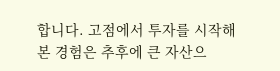합니다. 고점에서 투자를 시작해본 경험은 추후에 큰 자산으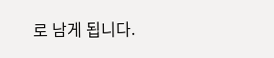로 남게 됩니다.